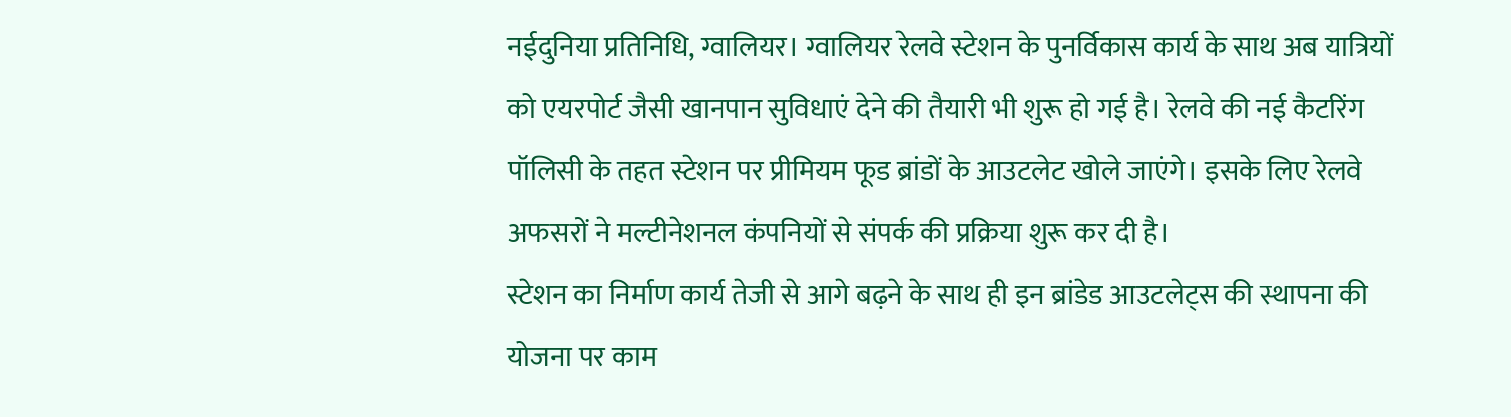नईदुनिया प्रतिनिधि, ग्वालियर। ग्वालियर रेलवे स्टेशन के पुनर्विकास कार्य के साथ अब यात्रियों को एयरपोर्ट जैसी खानपान सुविधाएं देने की तैयारी भी शुरू हो गई है। रेलवे की नई कैटरिंग पॉलिसी के तहत स्टेशन पर प्रीमियम फूड ब्रांडों के आउटलेट खोले जाएंगे। इसके लिए रेलवे अफसरों ने मल्टीनेशनल कंपनियों से संपर्क की प्रक्रिया शुरू कर दी है।
स्टेशन का निर्माण कार्य तेजी से आगे बढ़ने के साथ ही इन ब्रांडेड आउटलेट्स की स्थापना की योजना पर काम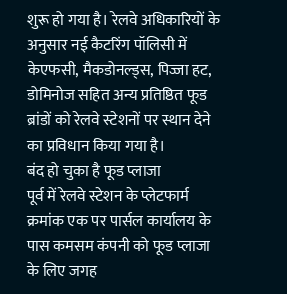शुरू हो गया है। रेलवे अधिकारियों के अनुसार नई कैटरिंग पॉलिसी में केएफसी, मैकडोनल्ड्स, पिज्जा हट, डोमिनोज सहित अन्य प्रतिष्ठित फूड ब्रांडों को रेलवे स्टेशनों पर स्थान देने का प्रविधान किया गया है।
बंद हो चुका है फूड प्लाजा
पूर्व में रेलवे स्टेशन के प्लेटफार्म क्रमांक एक पर पार्सल कार्यालय के पास कमसम कंपनी को फूड प्लाजा के लिए जगह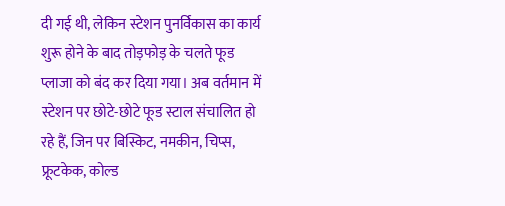दी गई थी, लेकिन स्टेशन पुनर्विकास का कार्य शुरू होने के बाद तोड़फोड़ के चलते फूड प्लाजा को बंद कर दिया गया। अब वर्तमान में स्टेशन पर छोटे-छोटे फूड स्टाल संचालित हो रहे हैं, जिन पर बिस्किट, नमकीन, चिप्स, फ्रूटकेक, कोल्ड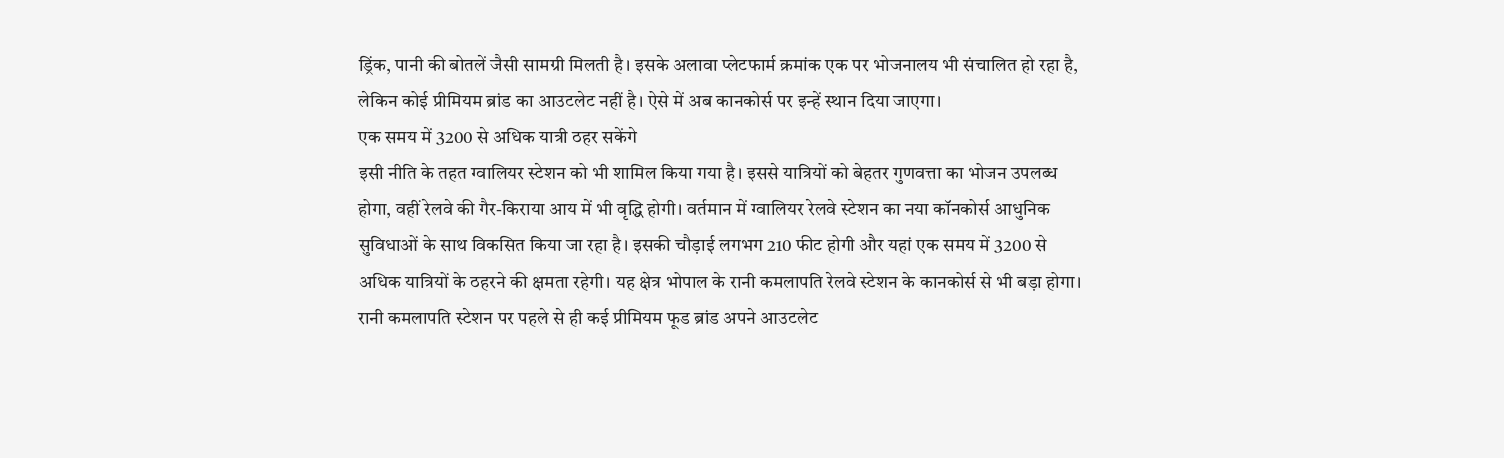ड्रिंक, पानी की बोतलें जैसी सामग्री मिलती है। इसके अलावा प्लेटफार्म क्रमांक एक पर भोजनालय भी संचालित हो रहा है, लेकिन कोई प्रीमियम ब्रांड का आउटलेट नहीं है। ऐसे में अब कानकोर्स पर इन्हें स्थान दिया जाएगा।
एक समय में 3200 से अधिक यात्री ठहर सकेंगे
इसी नीति के तहत ग्वालियर स्टेशन को भी शामिल किया गया है। इससे यात्रियों को बेहतर गुणवत्ता का भोजन उपलब्ध होगा, वहीं रेलवे की गैर-किराया आय में भी वृद्धि होगी। वर्तमान में ग्वालियर रेलवे स्टेशन का नया कॉनकोर्स आधुनिक सुविधाओं के साथ विकसित किया जा रहा है। इसकी चौड़ाई लगभग 210 फीट होगी और यहां एक समय में 3200 से अधिक यात्रियों के ठहरने की क्षमता रहेगी। यह क्षेत्र भोपाल के रानी कमलापति रेलवे स्टेशन के कानकोर्स से भी बड़ा होगा।
रानी कमलापति स्टेशन पर पहले से ही कई प्रीमियम फूड ब्रांड अपने आउटलेट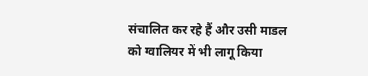संचालित कर रहे हैं और उसी माडल को ग्वालियर में भी लागू किया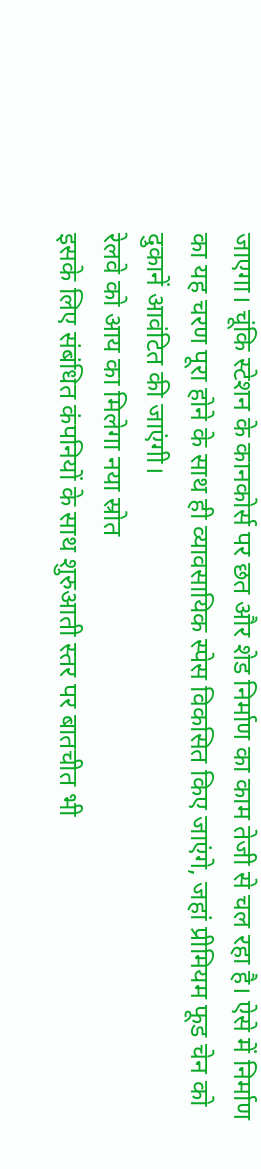जाएगा। चूंकि स्टेशन के कानकोर्स पर छत और शेड निर्माण का काम तेजी से चल रहा है। ऐसे में निर्माण का यह चरण पूरा होने के साथ ही व्यावसायिक स्पेस विकसित किए जाएंगे, जहां प्रीमियम फूड चेन को दुकानें आवंटित की जाएंगी।
रेलवे को आय का मिलेगा नया स्रोत
इसके लिए संबंधित कंपनियों के साथ शुरुआती स्तर पर बातचीत भी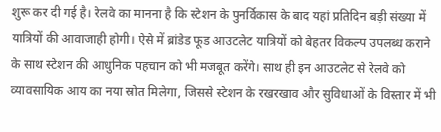शुरू कर दी गई है। रेलवे का मानना है कि स्टेशन के पुनर्विकास के बाद यहां प्रतिदिन बड़ी संख्या में यात्रियों की आवाजाही होगी। ऐसे में ब्रांडेड फूड आउटलेट यात्रियों को बेहतर विकल्प उपलब्ध कराने के साथ स्टेशन की आधुनिक पहचान को भी मजबूत करेंगे। साथ ही इन आउटलेट से रेलवे को व्यावसायिक आय का नया स्रोत मिलेगा, जिससे स्टेशन के रखरखाव और सुविधाओं के विस्तार में भी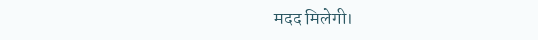मदद मिलेगी।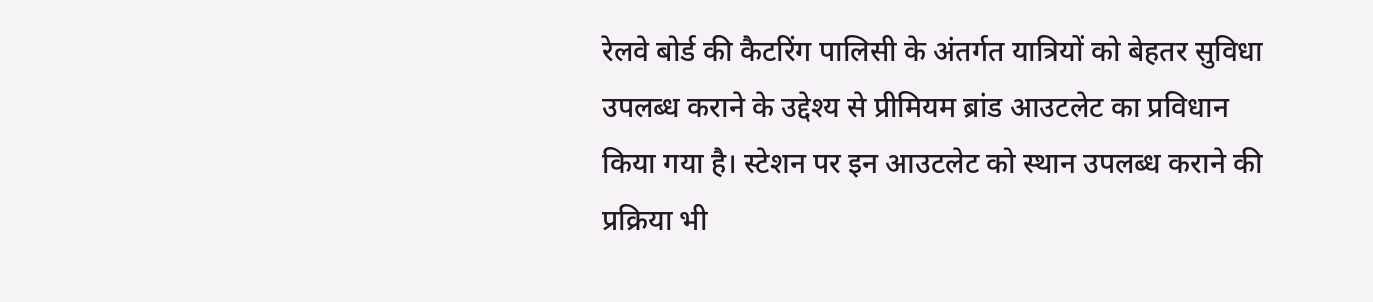रेलवे बोर्ड की कैटरिंग पालिसी के अंतर्गत यात्रियों को बेहतर सुविधा उपलब्ध कराने के उद्देश्य से प्रीमियम ब्रांड आउटलेट का प्रविधान किया गया है। स्टेशन पर इन आउटलेट को स्थान उपलब्ध कराने की प्रक्रिया भी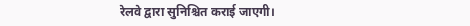रेलवे द्वारा सुनिश्चित कराई जाएगी।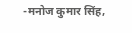-मनोज कुमार सिंह,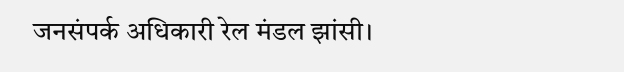जनसंपर्क अधिकारी रेल मंडल झांसी।